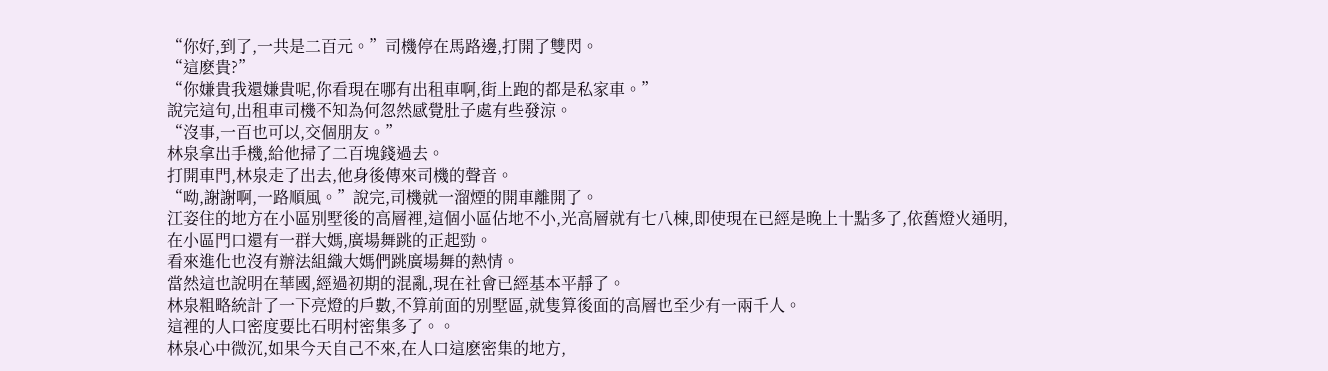“你好,到了,一共是二百元。”司機停在馬路邊,打開了雙閃。
“這麽貴?”
“你嫌貴我還嫌貴呢,你看現在哪有出租車啊,街上跑的都是私家車。”
說完這句,出租車司機不知為何忽然感覺肚子處有些發涼。
“沒事,一百也可以,交個朋友。”
林泉拿出手機,給他掃了二百塊錢過去。
打開車門,林泉走了出去,他身後傳來司機的聲音。
“呦,謝謝啊,一路順風。”說完,司機就一溜煙的開車離開了。
江姿住的地方在小區別墅後的高層裡,這個小區佔地不小,光高層就有七八棟,即使現在已經是晚上十點多了,依舊燈火通明,
在小區門口還有一群大媽,廣場舞跳的正起勁。
看來進化也沒有辦法組織大媽們跳廣場舞的熱情。
當然這也說明在華國,經過初期的混亂,現在社會已經基本平靜了。
林泉粗略統計了一下亮燈的戶數,不算前面的別墅區,就隻算後面的高層也至少有一兩千人。
這裡的人口密度要比石明村密集多了。。
林泉心中微沉,如果今天自己不來,在人口這麽密集的地方,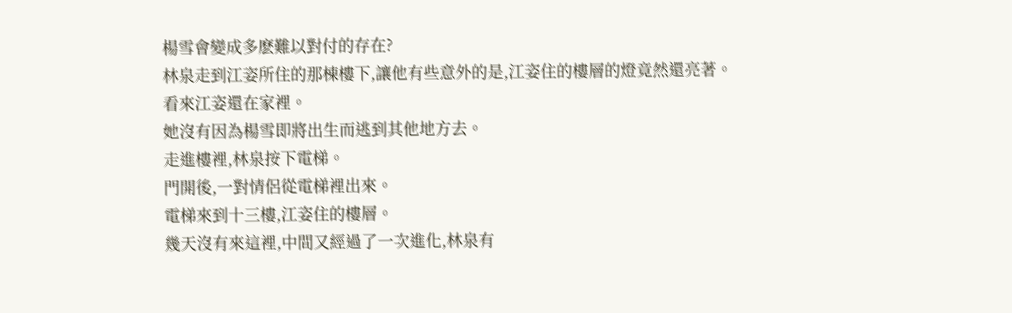楊雪會變成多麽難以對付的存在?
林泉走到江姿所住的那棟樓下,讓他有些意外的是,江姿住的樓層的燈竟然還亮著。
看來江姿還在家裡。
她沒有因為楊雪即將出生而逃到其他地方去。
走進樓裡,林泉按下電梯。
門開後,一對情侶從電梯裡出來。
電梯來到十三樓,江姿住的樓層。
幾天沒有來這裡,中間又經過了一次進化,林泉有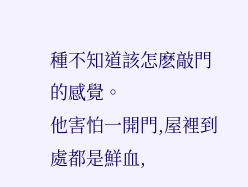種不知道該怎麽敲門的感覺。
他害怕一開門,屋裡到處都是鮮血,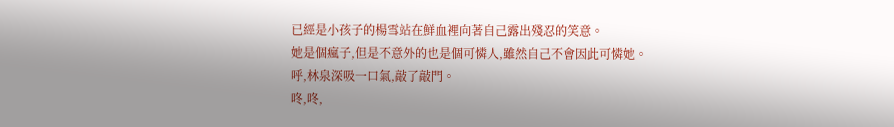已經是小孩子的楊雪站在鮮血裡向著自己露出殘忍的笑意。
她是個瘋子,但是不意外的也是個可憐人,雖然自己不會因此可憐她。
呼,林泉深吸一口氣,敲了敲門。
咚,咚,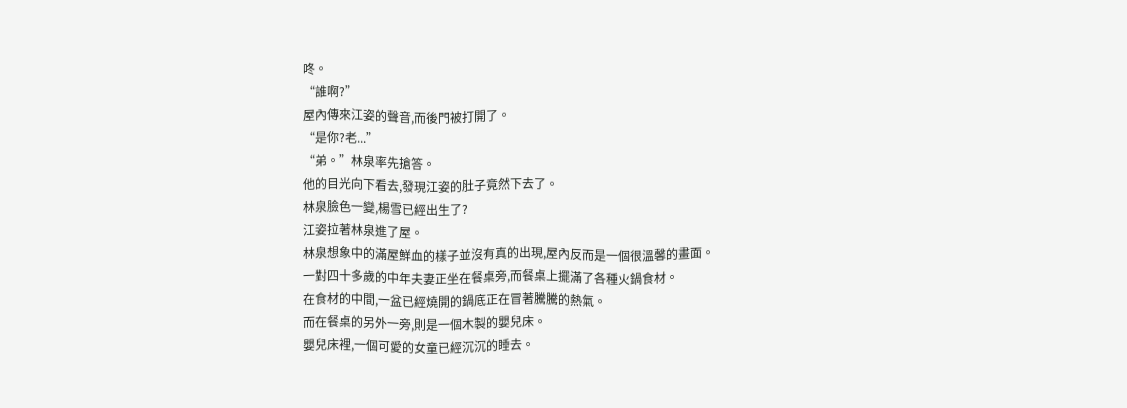咚。
“誰啊?”
屋內傳來江姿的聲音,而後門被打開了。
“是你?老...”
“弟。”林泉率先搶答。
他的目光向下看去,發現江姿的肚子竟然下去了。
林泉臉色一變,楊雪已經出生了?
江姿拉著林泉進了屋。
林泉想象中的滿屋鮮血的樣子並沒有真的出現,屋內反而是一個很溫馨的畫面。
一對四十多歲的中年夫妻正坐在餐桌旁,而餐桌上擺滿了各種火鍋食材。
在食材的中間,一盆已經燒開的鍋底正在冒著騰騰的熱氣。
而在餐桌的另外一旁,則是一個木製的嬰兒床。
嬰兒床裡,一個可愛的女童已經沉沉的睡去。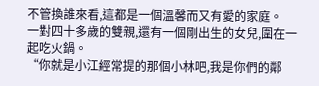不管換誰來看,這都是一個溫馨而又有愛的家庭。
一對四十多歲的雙親,還有一個剛出生的女兒,圍在一起吃火鍋。
“你就是小江經常提的那個小林吧,我是你們的鄰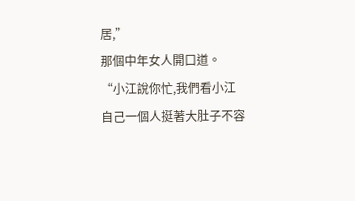居,”
那個中年女人開口道。
“小江說你忙,我們看小江自己一個人挺著大肚子不容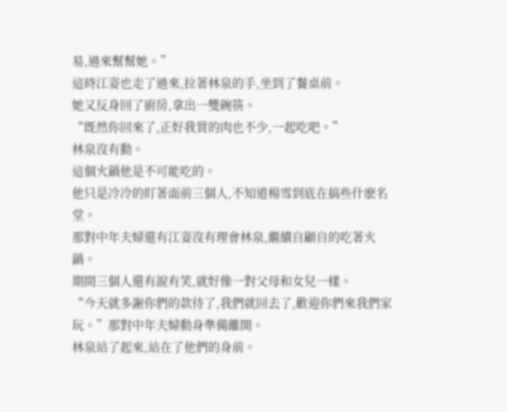易,過來幫幫她。”
這時江姿也走了過來,拉著林泉的手,坐到了餐桌前。
她又反身回了廚房,拿出一雙碗筷。
“既然你回來了,正好我買的肉也不少,一起吃吧。”
林泉沒有動。
這個火鍋他是不可能吃的。
他只是冷冷的盯著面前三個人,不知道楊雪到底在搞些什麽名堂。
那對中年夫婦還有江姿沒有理會林泉,繼續自顧自的吃著火鍋。
期間三個人還有說有笑,就好像一對父母和女兒一樣。
“今天就多謝你們的款待了,我們就回去了,歡迎你們來我們家玩。”那對中年夫婦動身準備離開。
林泉站了起來,站在了他們的身前。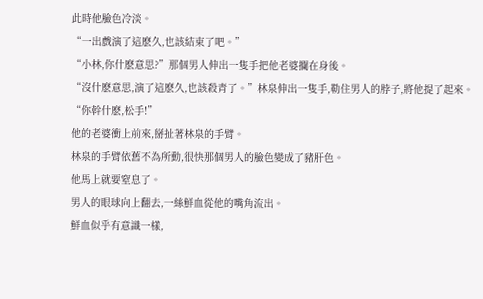此時他臉色冷淡。
“一出戲演了這麽久,也該結束了吧。”
“小林,你什麽意思?”那個男人伸出一隻手把他老婆攔在身後。
“沒什麽意思,演了這麽久,也該殺青了。”林泉伸出一隻手,勒住男人的脖子,將他提了起來。
“你幹什麽,松手!”
他的老婆衝上前來,掰扯著林泉的手臂。
林泉的手臂依舊不為所動,很快那個男人的臉色變成了豬肝色。
他馬上就要窒息了。
男人的眼球向上翻去,一絲鮮血從他的嘴角流出。
鮮血似乎有意識一樣,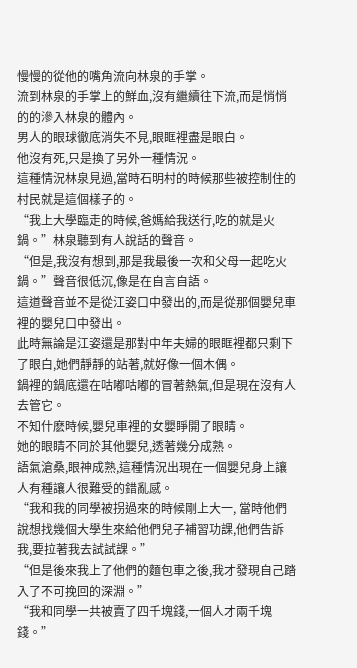慢慢的從他的嘴角流向林泉的手掌。
流到林泉的手掌上的鮮血,沒有繼續往下流,而是悄悄的的滲入林泉的體內。
男人的眼球徹底消失不見,眼眶裡盡是眼白。
他沒有死,只是換了另外一種情況。
這種情況林泉見過,當時石明村的時候那些被控制住的村民就是這個樣子的。
“我上大學臨走的時候,爸媽給我送行,吃的就是火鍋。”林泉聽到有人說話的聲音。
“但是,我沒有想到,那是我最後一次和父母一起吃火鍋。”聲音很低沉,像是在自言自語。
這道聲音並不是從江姿口中發出的,而是從那個嬰兒車裡的嬰兒口中發出。
此時無論是江姿還是那對中年夫婦的眼眶裡都只剩下了眼白,她們靜靜的站著,就好像一個木偶。
鍋裡的鍋底還在咕嘟咕嘟的冒著熱氣,但是現在沒有人去管它。
不知什麽時候,嬰兒車裡的女嬰睜開了眼睛。
她的眼睛不同於其他嬰兒,透著幾分成熟。
語氣滄桑,眼神成熟,這種情況出現在一個嬰兒身上讓人有種讓人很難受的錯亂感。
“我和我的同學被拐過來的時候剛上大一, 當時他們說想找幾個大學生來給他們兒子補習功課,他們告訴我,要拉著我去試試課。”
“但是後來我上了他們的麵包車之後,我才發現自己踏入了不可挽回的深淵。”
“我和同學一共被賣了四千塊錢,一個人才兩千塊錢。”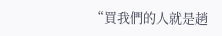“買我們的人就是趙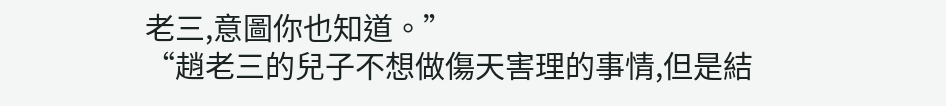老三,意圖你也知道。”
“趙老三的兒子不想做傷天害理的事情,但是結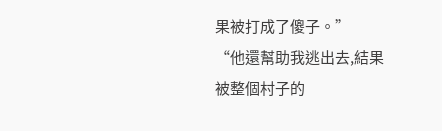果被打成了傻子。”
“他還幫助我逃出去,結果被整個村子的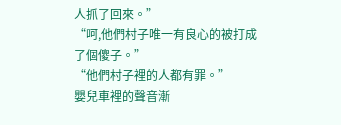人抓了回來。”
“呵,他們村子唯一有良心的被打成了個傻子。”
“他們村子裡的人都有罪。”
嬰兒車裡的聲音漸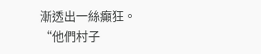漸透出一絲癲狂。
“他們村子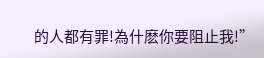的人都有罪!為什麽你要阻止我!”